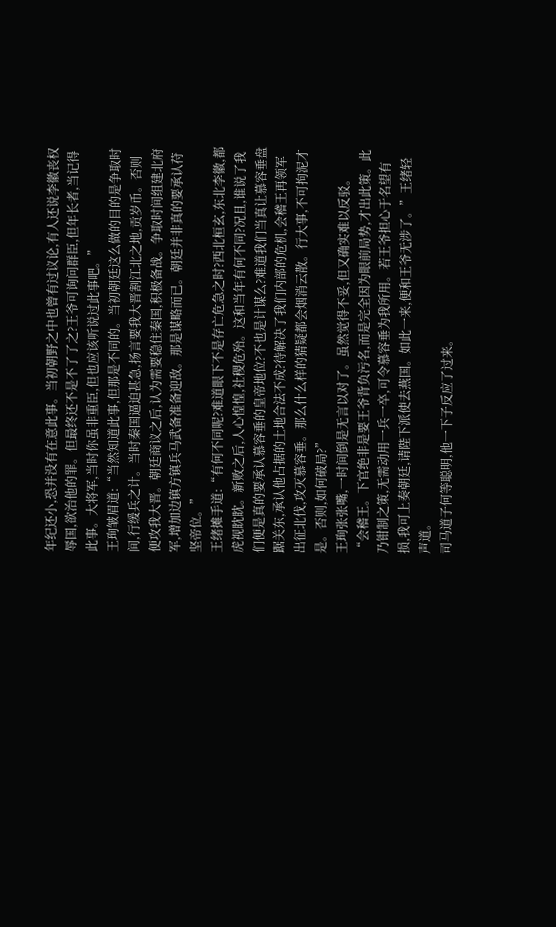年纪还小,恐并没有在意此事。当初朝野之中也曾有过议论,有人还说李徽丧权辱国,欲治他的罪。但最终还不是不了了之?王爷可询问群臣,但年长者,当记得此事。大将军,当时你虽非重臣,但也应该听说过此事吧。”
王珣皱眉道:“当然知道此事,但那是不同的。当初朝廷这么做的目的是争取时间,行缓兵之计。当时秦国逼迫甚急,扬言要我大晋割江北之地,贡岁币。否则便攻我大晋。朝廷商议之后,认为需要稳住秦国,积极备战。争取时间组建北府军,增加边镇方镇兵马武备准备迎敌。那是谋略而已。朝廷并非真的要承认苻坚帝位。”
王绪摊手道:“有何不同呢?难道眼下不是存亡危急之时?西北桓玄,东北李徽,都虎视眈眈。新败之后,人心惶惶,社稷危殆。这和当年有何不同?况且,谁说了我们便是真的要承认慕容垂的皇帝地位?不也是计谋么?难道我们当真让慕容垂盘踞关东,承认他占据的土地合法不成?待解决了我们内部的危机,会稽王再领军出征北伐,攻灭慕容垂。那么什么样的猜疑都会烟消云散。行大事,不可拘泥才是。否则,如何破局?”
王珣张张嘴,一时间倒是无言以对了。虽然觉得不妥,但又确实难以反驳。
“会稽王。下官绝非是要王爷背负污名,而是完全因为眼前局势,才出此策。此乃钳制之策,无需动用一兵一卒,可令慕容垂为我所用。若王爷担心于名望有损,我可上奏朝廷,请陛下派使去燕国。如此一来,便和王爷无涉了。”王绪轻声道。
司马道子何等聪明,他一下子反应了过来。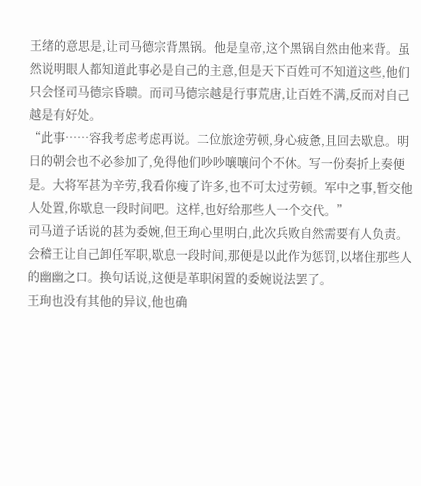王绪的意思是,让司马德宗背黑锅。他是皇帝,这个黑锅自然由他来背。虽然说明眼人都知道此事必是自己的主意,但是天下百姓可不知道这些,他们只会怪司马德宗昏聩。而司马德宗越是行事荒唐,让百姓不满,反而对自己越是有好处。
“此事……容我考虑考虑再说。二位旅途劳顿,身心疲惫,且回去歇息。明日的朝会也不必参加了,免得他们吵吵嚷嚷问个不休。写一份奏折上奏便是。大将军甚为辛劳,我看你瘦了许多,也不可太过劳顿。军中之事,暂交他人处置,你歇息一段时间吧。这样,也好给那些人一个交代。”
司马道子话说的甚为委婉,但王珣心里明白,此次兵败自然需要有人负责。会稽王让自己卸任军职,歇息一段时间,那便是以此作为惩罚,以堵住那些人的幽幽之口。换句话说,这便是革职闲置的委婉说法罢了。
王珣也没有其他的异议,他也确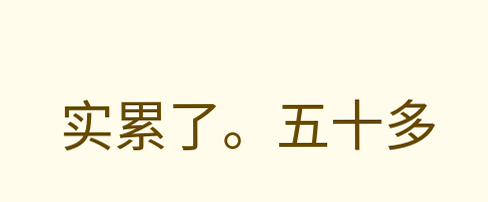实累了。五十多